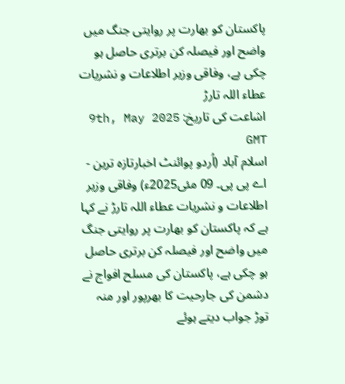پاکستان کو بھارت پر روایتی جنگ میں واضح اور فیصلہ کن برتری حاصل ہو چکی ہے، وفاقی وزیر اطلاعات و نشریات عطاء اللہ تارڑ
اشاعت کی تاریخ: 9th, May 2025 GMT
اسلام آباد (اُردو پوائنٹ اخبارتازہ ترین - اے پی پی۔ 09 مئی2025ء) وفاقی وزیر اطلاعات و نشریات عطاء اللہ تارڑ نے کہا ہے کہ پاکستان کو بھارت پر روایتی جنگ میں واضح اور فیصلہ کن برتری حاصل ہو چکی ہے، پاکستان کی مسلح افواج نے دشمن کی جارحیت کا بھرپور اور منہ توڑ جواب دیتے ہوئے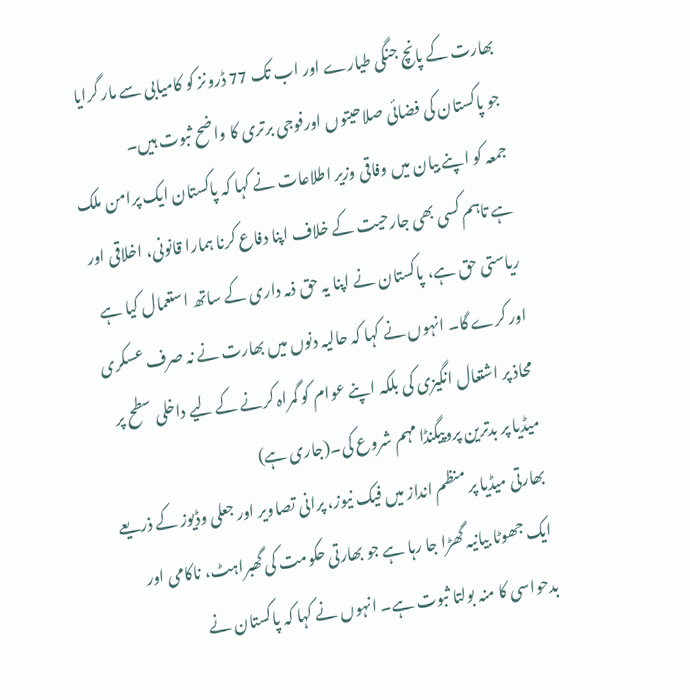بھارت کے پانچ جنگی طیارے اور اب تک 77 ڈرونز کو کامیابی سے مار گرایا جو پاکستان کی فضائی صلاحیتوں اورفوجی برتری کا واضح ثبوت ہیں۔
جمعہ کو اپنے بیان میں وفاقی وزیر اطلاعات نے کہا کہ پاکستان ایک پرامن ملک ہے تاہم کسی بھی جارحیت کے خلاف اپنا دفاع کرنا ہمارا قانونی، اخلاقی اور ریاستی حق ہے، پاکستان نے اپنا یہ حق ذمہ داری کے ساتھ استعمال کیا ہے اور کرے گا۔ انہوں نے کہا کہ حالیہ دنوں میں بھارت نے نہ صرف عسکری محاذ پر اشتعال انگیزی کی بلکہ اپنے عوام کو گمراہ کرنے کے لیے داخلی سطح پر میڈیا پر بدترین پروپیگنڈا مہم شروع کی۔(جاری ہے)
بھارتی میڈیا پر منظم انداز میں فیک نیوز، پرانی تصاویر اور جعلی وڈیوز کے ذریعے ایک جھوٹا بیانیہ گھڑا جا رہا ہے جو بھارتی حکومت کی گھبراہٹ، ناکامی اور بدحواسی کا منہ بولتا ثبوت ہے۔ انہوں نے کہا کہ پاکستان نے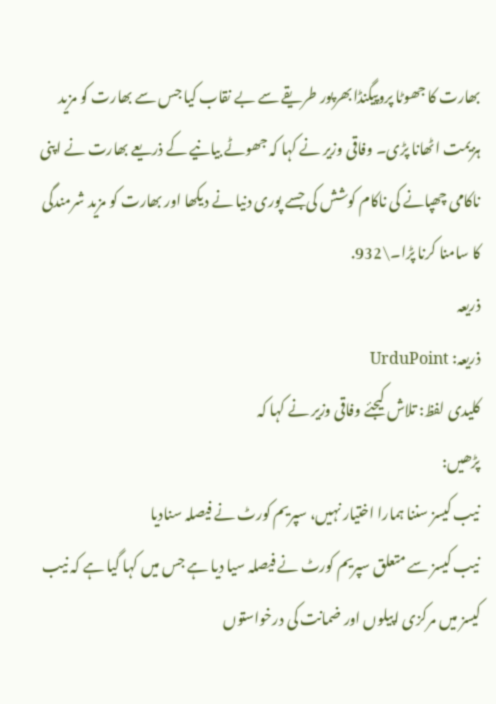بھارت کا جھوٹا پروپیگنڈا بھرپور طریقے سے بے نقاب کیا جس سے بھارت کو مزید ہزیمت اٹھانا پڑی۔ وفاقی وزیر نے کہا کہ جھوٹے بیانیے کے ذریعے بھارت نے اپنی ناکامی چھپانے کی ناکام کوشش کی جسے پوری دنیا نے دیکھا اور بھارت کو مزید شرمندگی کا سامنا کرنا پڑا۔\932.
ذریعہ
ذریعہ: UrduPoint
کلیدی لفظ: تلاش کیجئے وفاقی وزیر نے کہا کہ
پڑھیں:
نیب کیسز سننا ہمارا اختیار نہیں، سپریم کورٹ نے فیصلہ سنادیا
نیب کیسز سے متعلق سپریم کورٹ نے فیصلہ سیا دیا ہے جس میں کہا گیا ہے کہ نیب کیسز میں مرکزی اپیلوں اور ضمانت کی درخواستوں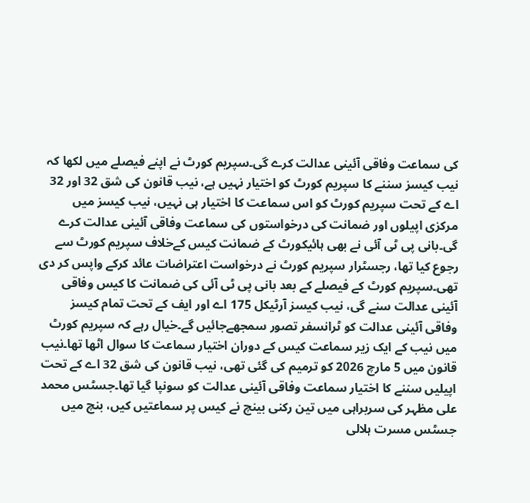کی سماعت وفاقی آئینی عدالت کرے گی۔سپریم کورٹ نے اپنے فیصلے میں لکھا کہ نیب کیسز سننے کا سپریم کورٹ کو اختیار نہیں ہے، نیب قانون کی شق 32 اور 32 اے کے تحت سپریم کورٹ کو اس سماعت کا اختیار ہی نہیں، نیب کیسز میں مرکزی اپیلوں اور ضمانت کی درخواستوں کی سماعت وفاقی آئینی عدالت کرے گی۔بانی پی ٹی آئی نے بھی ہائیکورٹ کے ضمانت کیس کےخلاف سپریم کورٹ سے رجوع کیا تھا، رجسٹرار سپریم کورٹ نے درخواست اعتراضات عائد کرکے واپس کر دی تھی۔سپریم کورٹ کے فیصلے کے بعد بانی پی ٹی آئی کی ضمانت کا کیس وفاقی آئینی عدالت سنے گی، نیب کیسز آرٹیکل 175 اے اور ایف کے تحت تمام کیسز وفاقی آئینی عدالت کو ٹرانسفر تصور سمجھےجائیں گے۔خیال رہے کہ سپریم کورٹ میں نیب کے ایک زیر سماعت کیس کے دوران اختیار سماعت کا سوال اٹھا تھا۔نیب قانون میں 5 مارچ 2026 کو ترمیم کی گئی تھی، نیب قانون کی شق 32 اے کے تحت اپیلیں سننے کا اختیار سماعت وفاقی آئینی عدالت کو سونپا گیا تھا۔جسٹس محمد علی مظہر کی سربراہی میں تین رکنی بینچ نے کیس پر سماعتیں کیں، بنچ میں جسٹس مسرت ہلالی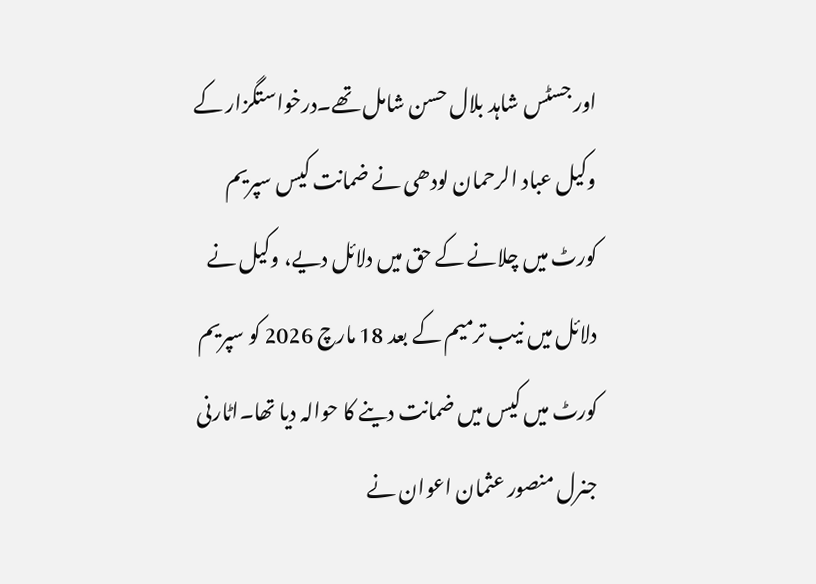اور جسٹس شاہد بلال حسن شامل تھے۔درخواستگزار کے وکیل عباد الرحمان لودھی نے ضمانت کیس سپریم کورٹ میں چلانے کے حق میں دلائل دیے، وکیل نے دلائل میں نیب ترمیم کے بعد 18 مارچ 2026 کو سپریم کورٹ میں کیس میں ضمانت دینے کا حوالہ دیا تھا۔اٹارنی جنرل منصور عثمان اعوان نے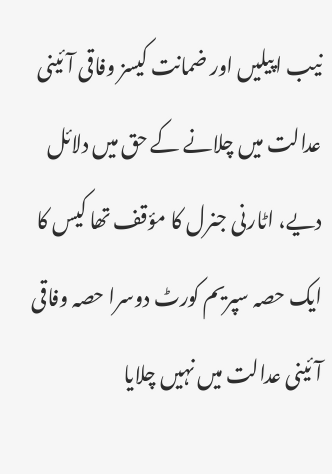نیب اپیلیں اور ضمانت کیسز وفاقی آئینی عدالت میں چلانے کے حق میں دلائل دیے، اٹارنی جنرل کا مؤقف تھا کیس کا ایک حصہ سپریم کورٹ دوسرا حصہ وفاقی آئینی عدالت میں نہیں چلایا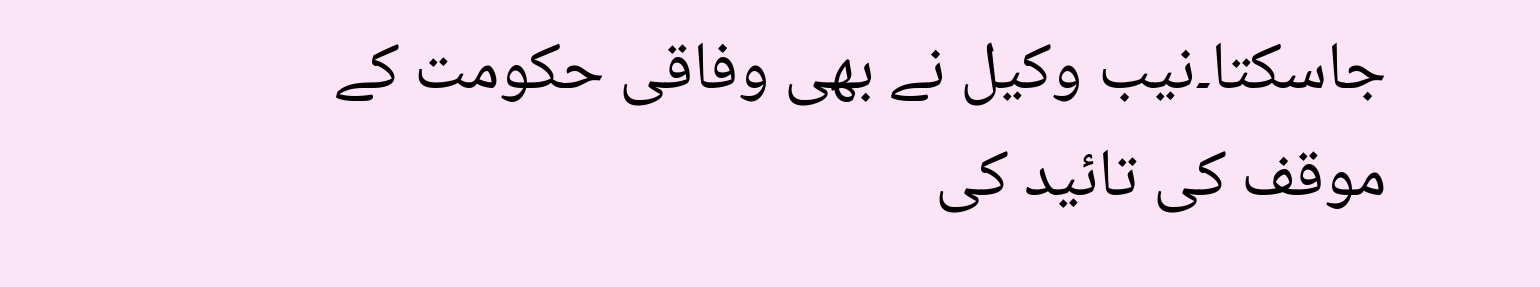جاسکتا۔نیب وکیل نے بھی وفاقی حکومت کے موقف کی تائید کی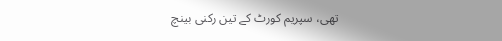تھی، سپریم کورٹ کے تین رکنی بینچ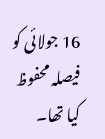16 جولائی کو فیصلہ محفوظ کیا تھا۔